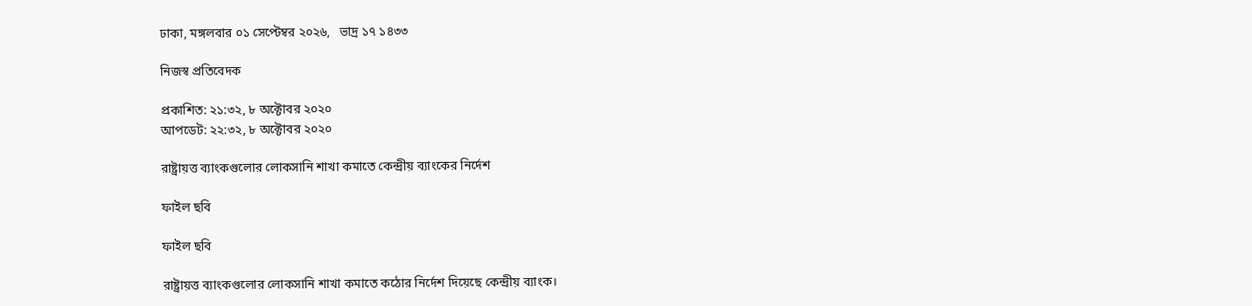ঢাকা, মঙ্গলবার ০১ সেপ্টেম্বর ২০২৬,   ভাদ্র ১৭ ১৪৩৩

নিজস্ব প্রতিবেদক

প্রকাশিত: ২১:৩২, ৮ অক্টোবর ২০২০
আপডেট: ২২:৩২, ৮ অক্টোবর ২০২০

রাষ্ট্রায়ত্ত ব্যাংকগুলোর লোকসানি শাখা কমাতে কেন্দ্রীয় ব্যাংকের নির্দেশ

ফাইল ছবি

ফাইল ছবি

রাষ্ট্রায়ত্ত ব্যাংকগুলোর লোকসানি শাখা কমাতে কঠোর নির্দেশ দিয়েছে কেন্দ্রীয় ব্যাংক।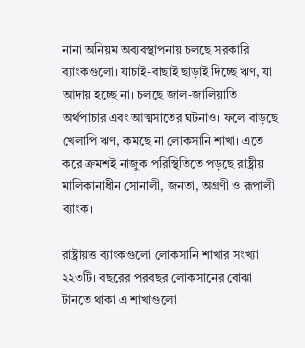নানা অনিয়ম অব্যবস্থাপনায় চলছে সরকারি ব্যাংকগুলো। যাচাই-বাছাই ছাড়াই দিচ্ছে ঋণ, যা আদায় হচ্ছে না। চলছে জাল-জালিয়াতি অর্থপাচার এবং আত্মসাতের ঘটনাও। ফলে বাড়ছে খেলাপি ঋণ, কমছে না লোকসানি শাখা। এতে করে ক্রমশই নাজুক পরিস্থিতিতে পড়ছে রাষ্ট্রীয় মালিকানাধীন সোনালী, জনতা, অগ্রণী ও রূপালী ব্যাংক।

রাষ্ট্রায়ত্ত ব্যাংকগুলো লোকসানি শাখার সংখ্যা ২২৩টি। বছরের পরবছর লোকসানের বোঝা টানতে থাকা এ শাখাগুলো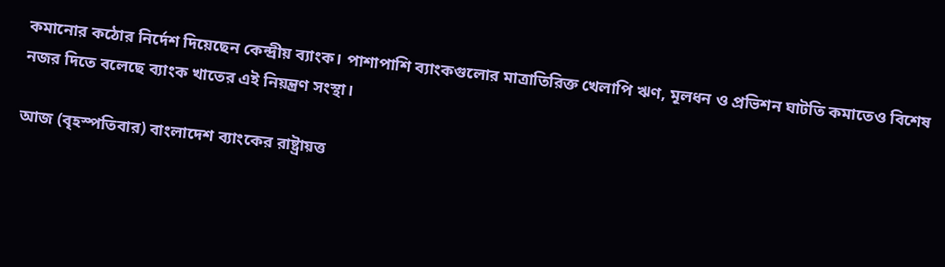কমানোর কঠোর নির্দেশ দিয়েছেন কেন্দ্রীয় ব্যাংক। পাশাপাশি ব্যাংকগুলোর মাত্রাতিরিক্ত খেলাপি ঋণ, মূলধন ও প্রভিশন ঘাটতি কমাতেও বিশেষ নজর দিতে বলেছে ব্যাংক খাতের এই নিয়ন্ত্রণ সংস্থা।

আজ (বৃহস্পতিবার) বাংলাদেশ ব্যাংকের রাষ্ট্রায়ত্ত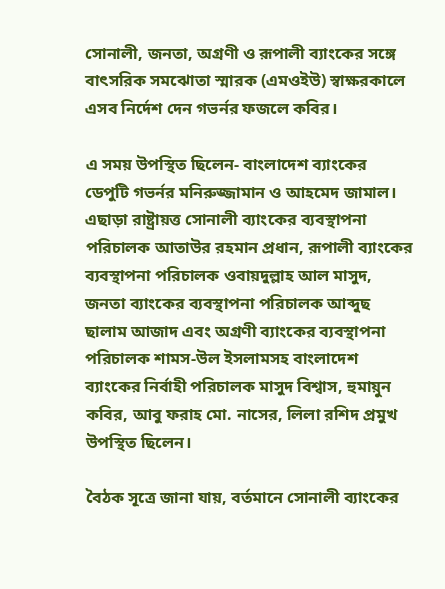সোনালী, জনতা, অগ্রণী ও রূপালী ব্যাংকের সঙ্গে বাৎসরিক সমঝোতা স্মারক (এমওইউ) স্বাক্ষরকালে এসব নির্দেশ দেন গভর্নর ফজলে কবির।

এ সময় উপস্থিত ছিলেন- বাংলাদেশ ব্যাংকের ডেপুটি গভর্নর মনিরুজ্জামান ও আহমেদ জামাল। এছাড়া রাষ্ট্রায়ত্ত সোনালী ব্যাংকের ব্যবস্থাপনা পরিচালক আতাউর রহমান প্রধান, রূপালী ব্যাংকের ব্যবস্থাপনা পরিচালক ওবায়দুল্লাহ আল মাসুদ, জনতা ব্যাংকের ব্যবস্থাপনা পরিচালক আব্দুছ ছালাম আজাদ এবং অগ্রণী ব্যাংকের ব্যবস্থাপনা পরিচালক শামস-উল ইসলামসহ বাংলাদেশ ব্যাংকের নির্বাহী পরিচালক মাসুদ বিশ্বাস, হুমায়ুন কবির, আবু ফরাহ মো. নাসের, লিলা রশিদ প্রমুখ উপস্থিত ছিলেন।

বৈঠক সূত্রে জানা যায়, বর্তমানে সোনালী ব্যাংকের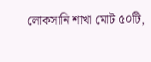লোকসানি শাখা মোট ৫০টি,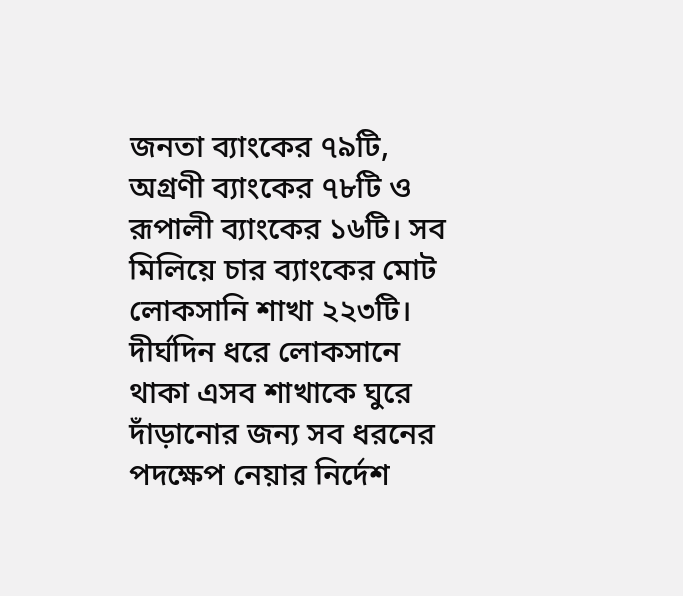জনতা ব্যাংকের ৭৯টি, অগ্রণী ব্যাংকের ৭৮টি ও রূপালী ব্যাংকের ১৬টি। সব মিলিয়ে চার ব্যাংকের মোট লোকসানি শাখা ২২৩টি। দীর্ঘদিন ধরে লোকসানে থাকা এসব শাখাকে ঘুরে দাঁড়ানোর জন্য সব ধরনের পদক্ষেপ নেয়ার নির্দেশ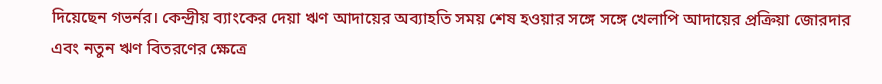দিয়েছেন গভর্নর। কেন্দ্রীয় ব্যাংকের দেয়া ঋণ আদায়ের অব্যাহতি সময় শেষ হওয়ার সঙ্গে সঙ্গে খেলাপি আদায়ের প্রক্রিয়া জোরদার এবং নতুন ঋণ বিতরণের ক্ষেত্রে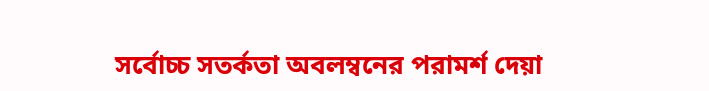সর্বোচ্চ সতর্কতা অবলম্বনের পরামর্শ দেয়া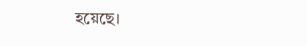হয়েছে।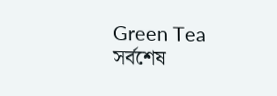Green Tea
সর্বশেষ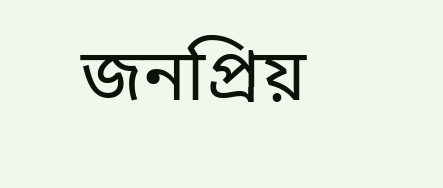জনপ্রিয়